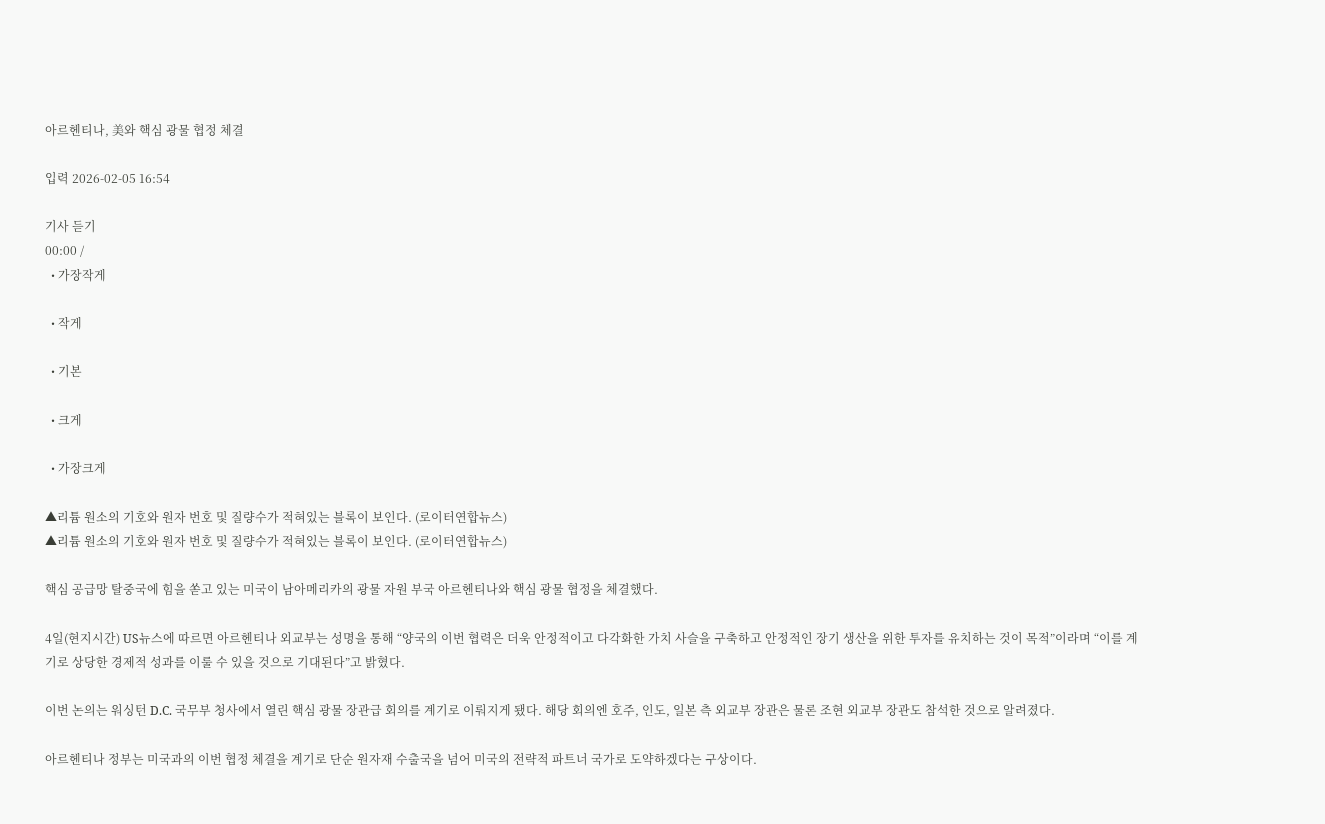아르헨티나, 美와 핵심 광물 협정 체결

입력 2026-02-05 16:54

기사 듣기
00:00 /
  • 가장작게

  • 작게

  • 기본

  • 크게

  • 가장크게

▲리튬 원소의 기호와 원자 번호 및 질량수가 적혀있는 블록이 보인다. (로이터연합뉴스)
▲리튬 원소의 기호와 원자 번호 및 질량수가 적혀있는 블록이 보인다. (로이터연합뉴스)

핵심 공급망 탈중국에 힘을 쏟고 있는 미국이 남아메리카의 광물 자원 부국 아르헨티나와 핵심 광물 협정을 체결했다.

4일(현지시간) US뉴스에 따르면 아르헨티나 외교부는 성명을 통해 “양국의 이번 협력은 더욱 안정적이고 다각화한 가치 사슬을 구축하고 안정적인 장기 생산을 위한 투자를 유치하는 것이 목적”이라며 “이를 계기로 상당한 경제적 성과를 이룰 수 있을 것으로 기대된다”고 밝혔다.

이번 논의는 워싱턴 D.C. 국무부 청사에서 열린 핵심 광물 장관급 회의를 계기로 이뤄지게 됐다. 해당 회의엔 호주, 인도, 일본 측 외교부 장관은 물론 조현 외교부 장관도 참석한 것으로 알려졌다.

아르헨티나 정부는 미국과의 이번 협정 체결을 계기로 단순 원자재 수출국을 넘어 미국의 전략적 파트너 국가로 도약하겠다는 구상이다.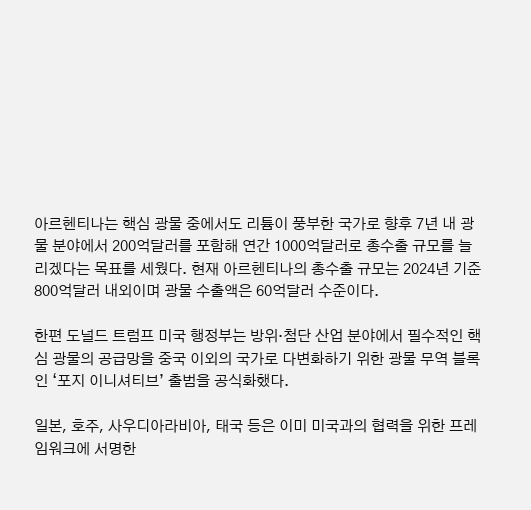아르헨티나는 핵심 광물 중에서도 리튬이 풍부한 국가로 향후 7년 내 광물 분야에서 200억달러를 포함해 연간 1000억달러로 총수출 규모를 늘리겠다는 목표를 세웠다. 현재 아르헨티나의 총수출 규모는 2024년 기준 800억달러 내외이며 광물 수출액은 60억달러 수준이다.

한편 도널드 트럼프 미국 행정부는 방위·첨단 산업 분야에서 필수적인 핵심 광물의 공급망을 중국 이외의 국가로 다변화하기 위한 광물 무역 블록인 ‘포지 이니셔티브’ 출범을 공식화했다.

일본, 호주, 사우디아라비아, 태국 등은 이미 미국과의 협력을 위한 프레임워크에 서명한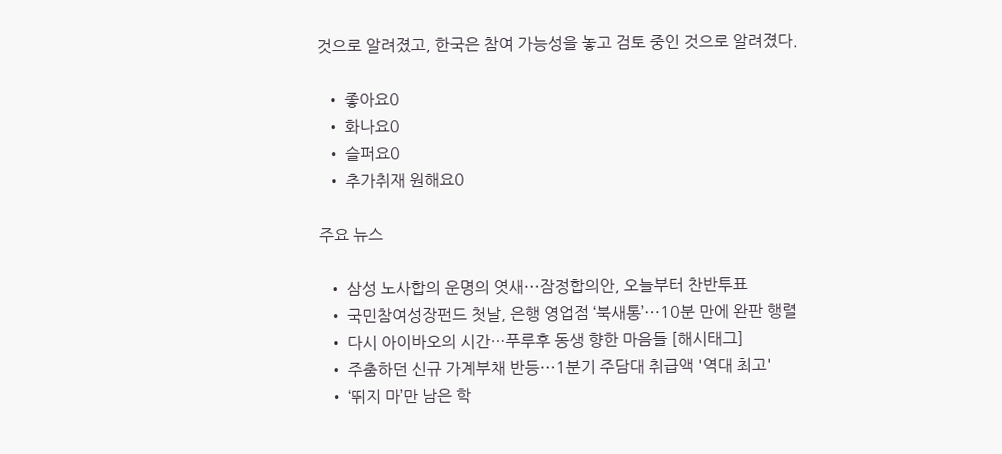것으로 알려졌고, 한국은 참여 가능성을 놓고 검토 중인 것으로 알려졌다.

  • 좋아요0
  • 화나요0
  • 슬퍼요0
  • 추가취재 원해요0

주요 뉴스

  • 삼성 노사합의 운명의 엿새⋯잠정합의안, 오늘부터 찬반투표
  • 국민참여성장펀드 첫날, 은행 영업점 ‘북새통’⋯10분 만에 완판 행렬
  • 다시 아이바오의 시간…푸루후 동생 향한 마음들 [해시태그]
  • 주춤하던 신규 가계부채 반등⋯1분기 주담대 취급액 '역대 최고'
  • ‘뛰지 마’만 남은 학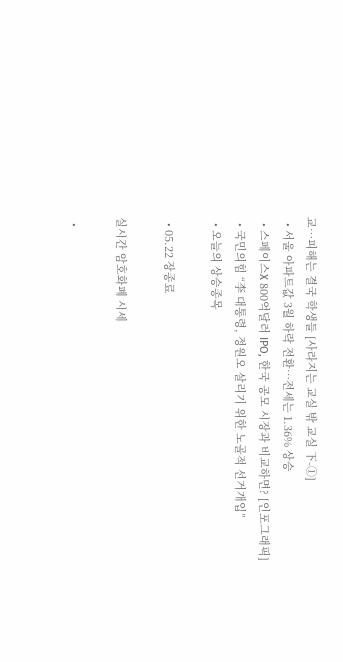교…피해는 결국 학생들 [사라지는 교실 밖 교실 下-①]
  • 서울 아파트값 3월 하락 전환⋯전세는 1.36% 상승
  • 스페이스X 800억달러 IPO, 한국 공모 시장과 비교하면? [인포그래픽]
  • 국민의힘 “李 대통령, 정원오 살리기 위한 노골적 선거개입”
  • 오늘의 상승종목

  • 05.22 장종료

실시간 암호화폐 시세

  •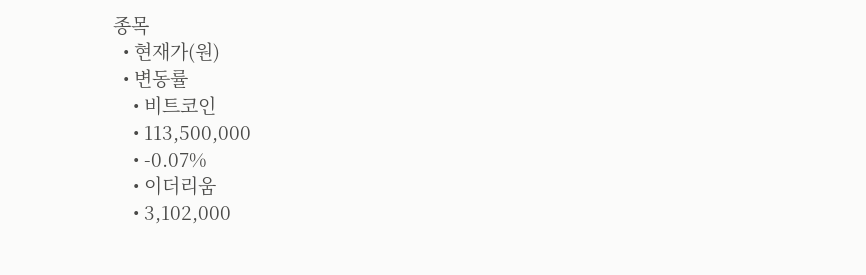종목
  • 현재가(원)
  • 변동률
    • 비트코인
    • 113,500,000
    • -0.07%
    • 이더리움
    • 3,102,000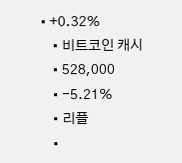• +0.32%
    • 비트코인 캐시
    • 528,000
    • -5.21%
    • 리플
    •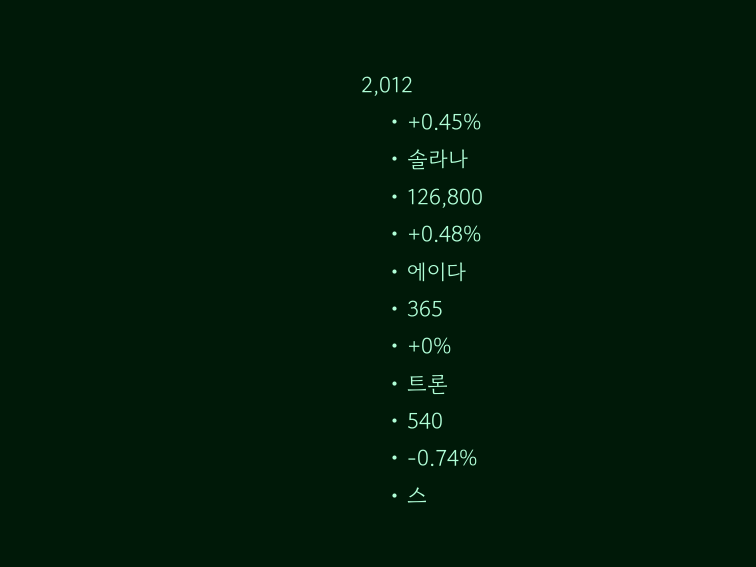2,012
    • +0.45%
    • 솔라나
    • 126,800
    • +0.48%
    • 에이다
    • 365
    • +0%
    • 트론
    • 540
    • -0.74%
    • 스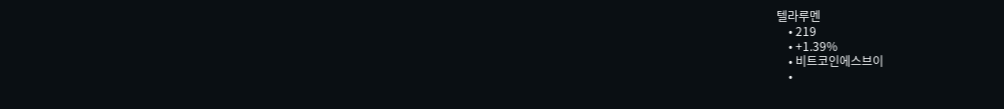텔라루멘
    • 219
    • +1.39%
    • 비트코인에스브이
    •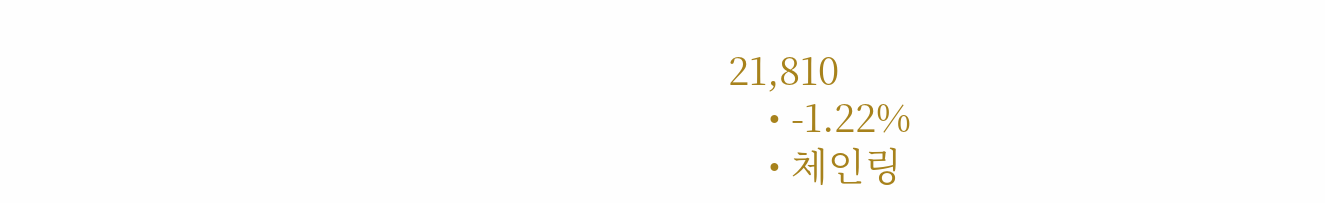21,810
    • -1.22%
    • 체인링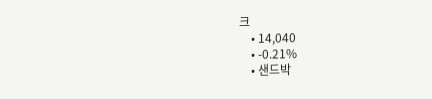크
    • 14,040
    • -0.21%
    • 샌드박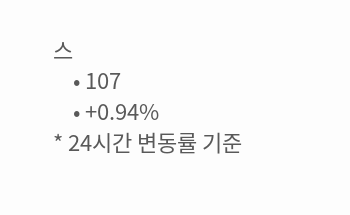스
    • 107
    • +0.94%
* 24시간 변동률 기준